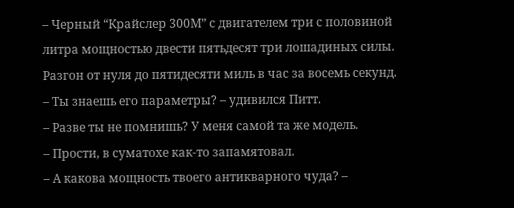– Черный “Крайслер 300М” с двигателем три с половиной литра мощностью двести пятьдесят три лошадиных силы. Разгон от нуля до пятидесяти миль в час за восемь секунд.
– Ты знаешь его параметры? – удивился Питт.
– Разве ты не помнишь? У меня самой та же модель.
– Прости, в суматохе как-то запамятовал.
– А какова мощность твоего антикварного чуда? –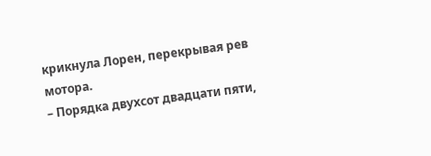крикнула Лорен, перекрывая рев мотора.
– Порядка двухсот двадцати пяти,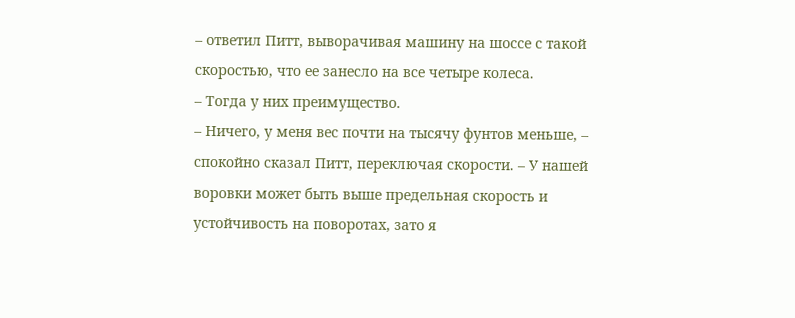– ответил Питт, выворачивая машину на шоссе с такой скоростью, что ее занесло на все четыре колеса.
– Тогда у них преимущество.
– Ничего, у меня вес почти на тысячу фунтов меньше, – спокойно сказал Питт, переключая скорости. – У нашей воровки может быть выше предельная скорость и устойчивость на поворотах, зато я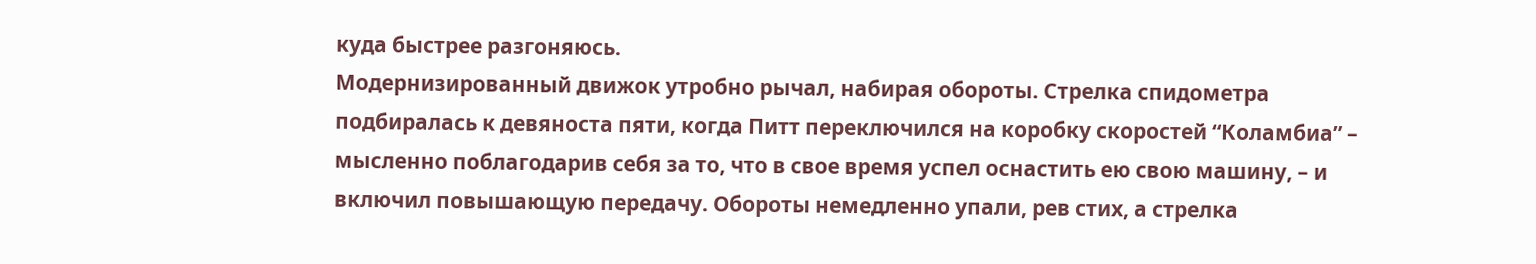куда быстрее разгоняюсь.
Модернизированный движок утробно рычал, набирая обороты. Стрелка спидометра подбиралась к девяноста пяти, когда Питт переключился на коробку скоростей “Коламбиа” – мысленно поблагодарив себя за то, что в свое время успел оснастить ею свою машину, – и включил повышающую передачу. Обороты немедленно упали, рев стих, а стрелка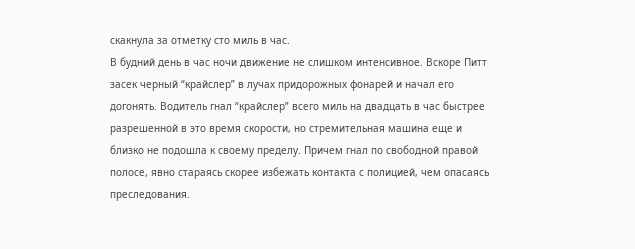скакнула за отметку сто миль в час.
В будний день в час ночи движение не слишком интенсивное. Вскоре Питт засек черный “крайслер” в лучах придорожных фонарей и начал его догонять. Водитель гнал “крайслер” всего миль на двадцать в час быстрее разрешенной в это время скорости, но стремительная машина еще и близко не подошла к своему пределу. Причем гнал по свободной правой полосе, явно стараясь скорее избежать контакта с полицией, чем опасаясь преследования.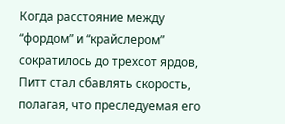Когда расстояние между “фордом” и “крайслером” сократилось до трехсот ярдов, Питт стал сбавлять скорость, полагая, что преследуемая его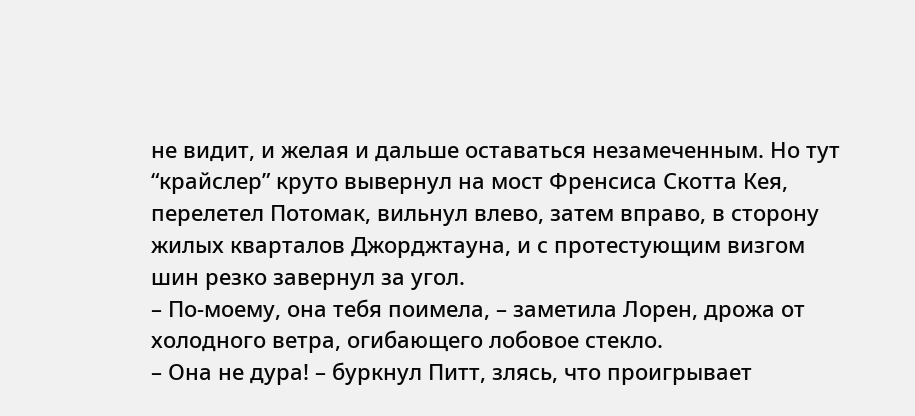не видит, и желая и дальше оставаться незамеченным. Но тут “крайслер” круто вывернул на мост Френсиса Скотта Кея, перелетел Потомак, вильнул влево, затем вправо, в сторону жилых кварталов Джорджтауна, и с протестующим визгом шин резко завернул за угол.
– По-моему, она тебя поимела, – заметила Лорен, дрожа от холодного ветра, огибающего лобовое стекло.
– Она не дура! – буркнул Питт, злясь, что проигрывает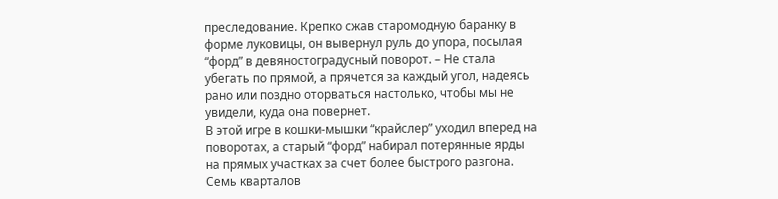преследование. Крепко сжав старомодную баранку в форме луковицы, он вывернул руль до упора, посылая “форд” в девяностоградусный поворот. – Не стала убегать по прямой, а прячется за каждый угол, надеясь рано или поздно оторваться настолько, чтобы мы не увидели, куда она повернет.
В этой игре в кошки-мышки “крайслер” уходил вперед на поворотах, а старый “форд” набирал потерянные ярды на прямых участках за счет более быстрого разгона. Семь кварталов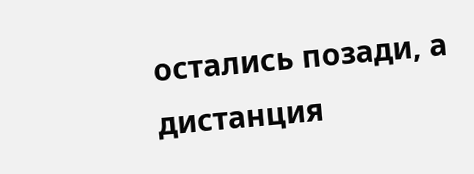остались позади, а дистанция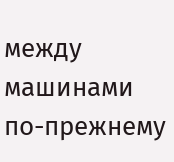между машинами по-прежнему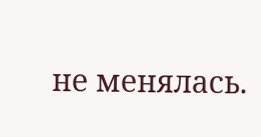не менялась.